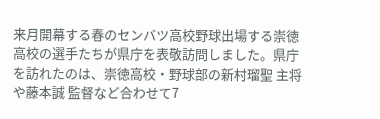来月開幕する春のセンバツ高校野球出場する崇徳高校の選手たちが県庁を表敬訪問しました。県庁を訪れたのは、崇徳高校・野球部の新村瑠聖 主将や藤本誠 監督など合わせて7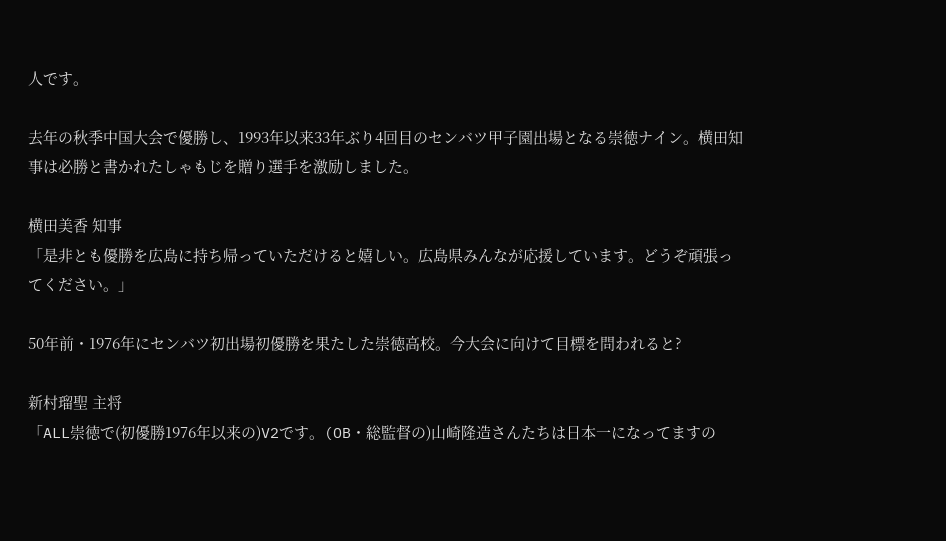人です。

去年の秋季中国大会で優勝し、1993年以来33年ぶり4回目のセンバツ甲子園出場となる崇徳ナイン。横田知事は必勝と書かれたしゃもじを贈り選手を激励しました。

横田美香 知事
「是非とも優勝を広島に持ち帰っていただけると嬉しい。広島県みんなが応援しています。どうぞ頑張ってください。」

50年前・1976年にセンバツ初出場初優勝を果たした崇徳高校。今大会に向けて目標を問われると?

新村瑠聖 主将
「ALL崇徳で(初優勝1976年以来の)V2です。(OB・総監督の)山崎隆造さんたちは日本一になってますの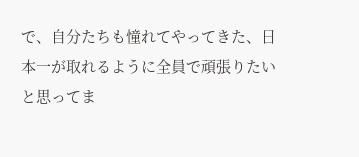で、自分たちも憧れてやってきた、日本一が取れるように全員で頑張りたいと思ってま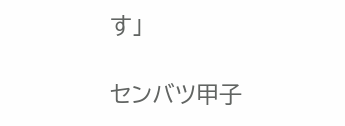す」

センバツ甲子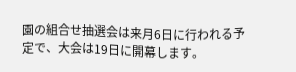園の組合せ抽選会は来月6日に行われる予定で、大会は19日に開幕します。